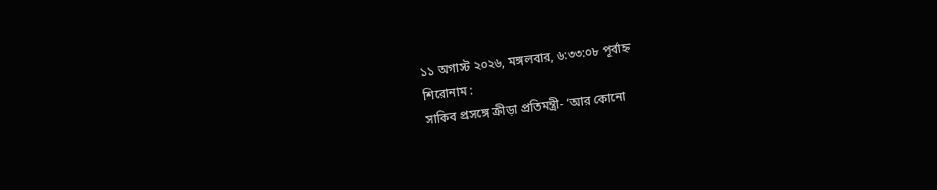১১ অগাস্ট ২০২৬, মঙ্গলবার, ৬:৩৩:০৮ পূর্বাহ্ন
শিরোনাম :
সাকিব প্রসঙ্গে ক্রীড়া প্রতিমন্ত্রী- ‘আর কোনো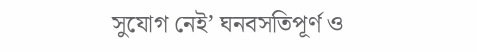সুযোগ নেই’ ঘনবসতিপূর্ণ ও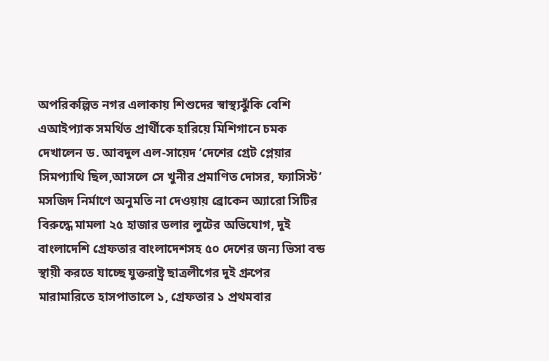অপরিকল্পিত নগর এলাকায় শিশুদের স্বাস্থ্যঝুঁকি বেশি এআইপ্যাক সমর্থিত প্রার্থীকে হারিয়ে মিশিগানে চমক দেখালেন ড. আবদুল এল-সায়েদ ‘দেশের গ্রেট প্লেয়ার সিমপ্যাথি ছিল,আসলে সে খুনীর প্রমাণিত দোসর, ফ্যাসিস্ট’ মসজিদ নির্মাণে অনুমতি না দেওয়ায় ব্রোকেন অ্যারো সিটির বিরুদ্ধে মামলা ২৫ হাজার ডলার লুটের অভিযোগ, দুই বাংলাদেশি গ্রেফতার বাংলাদেশসহ ৫০ দেশের জন্য ভিসা বন্ড স্থায়ী করতে যাচ্ছে যুক্তরাষ্ট্র ছাত্রলীগের দুই গ্রুপের মারামারিতে হাসপাতালে ১, গ্রেফতার ১ প্রথমবার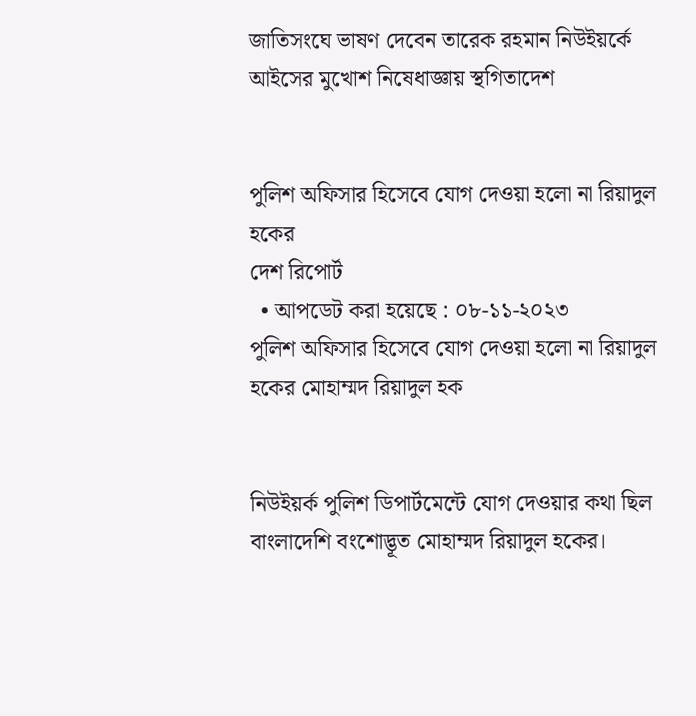জাতিসংঘে ভাষণ দেবেন তারেক রহমান নিউইয়র্কে আইসের মুখোশ নিষেধাজ্ঞায় স্থগিতাদেশ


পুলিশ অফিসার হিসেবে যোগ দেওয়া হলো না রিয়াদুল হকের
দেশ রিপোর্ট
  • আপডেট করা হয়েছে : ০৮-১১-২০২৩
পুলিশ অফিসার হিসেবে যোগ দেওয়া হলো না রিয়াদুল হকের মোহাম্মদ রিয়াদুল হক


নিউইয়র্ক পুলিশ ডিপার্টমেন্টে যোগ দেওয়ার কথা ছিল বাংলাদেশি বংশোদ্ভূত মোহাম্মদ রিয়াদুল হকের।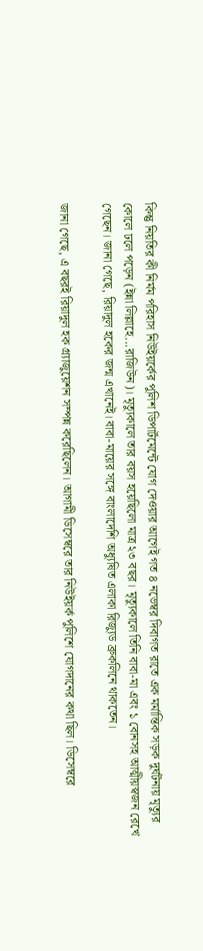কিন্তু নিয়তির কী নির্মম পরিহাস নিউইয়র্কের পুলিশ ডিপার্টমেন্টে যোগ দেওয়ার আগেই গত ৪ নভেম্বর দিবাগত রাতে এক মর্মান্তিক সড়ক দুর্ঘটনায় মৃত্যুর কোলে ঢলে পড়েন (ইন্না লিল্লাহে...রাজিউন)। মৃত্যুকালে তার বয়স হয়েছিলো মাত্র ২৩ বছর। মৃত্যুকালে তিনি বাবা-মা এবং ১ বোনসহ আত্মীয়স্বজন রেখে গেছেন। জানা গেছে, রিয়াদুল হকের জন্ম এখানেই। বাবা-মায়ের সঙ্গে বাংলাদেশি অধ্যুষিত এলাকা রিজ্যুড ব্রুকলিনে থাকতেন।

জানা গেছে, এ বছরই রিয়াদুল হক গ্র্যাজুয়েশন সম্পন্ন করেছিলেন। আগামী ডিসেম্বরে তার নিউইয়র্ক পুলিশে যোগদানের কথা ছিল। ডিসেম্বরে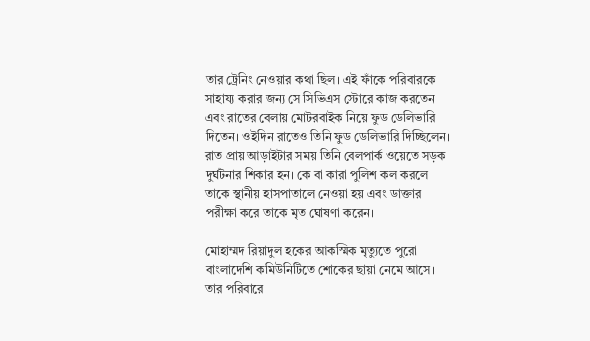তার ট্রেনিং নেওয়ার কথা ছিল। এই ফাঁকে পরিবারকে সাহায্য করার জন্য সে সিভিএস স্টোরে কাজ করতেন এবং রাতের বেলায় মোটরবাইক নিয়ে ফুড ডেলিভারি দিতেন। ওইদিন রাতেও তিনি ফুড ডেলিভারি দিচ্ছিলেন। রাত প্রায় আড়াইটার সময় তিনি বেলপার্ক ওয়েতে সড়ক দুর্ঘটনার শিকার হন। কে বা কারা পুলিশ কল করলে তাকে স্থানীয় হাসপাতালে নেওয়া হয় এবং ডাক্তার পরীক্ষা করে তাকে মৃত ঘোষণা করেন।

মোহাম্মদ রিয়াদুল হকের আকস্মিক মৃত্যুতে পুরো বাংলাদেশি কমিউনিটিতে শোকের ছায়া নেমে আসে। তার পরিবারে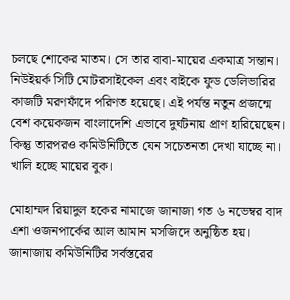চলছে শোকের মাতম। সে তার বাবা-মায়ের একমাত্র সন্তান। নিউইয়র্ক সিটি মোটরসাইকেল এবং বাইকে ফুড ডেলিভারির কাজটি মরণফাঁদে পরিণত হয়েছে। এই পর্যন্ত নতুন প্রজন্মে বেশ কয়েকজন বাংলাদেশি এভাবে দুর্ঘটনায় প্রাণ হারিয়েছেন। কিন্তু তারপরও কমিউনিটিতে যেন সচেতনতা দেখা যাচ্ছে না। খালি হচ্ছে মায়ের বুক।

মোহাম্মদ রিয়াদুল হকের নামাজে জানাজা গত ৬ নভেম্বর বাদ এশা ওজনপার্কের আল আমান মসজিদে অনুষ্ঠিত হয়। জানাজায় কমিউনিটির সর্বস্তরের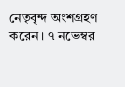নেতৃবৃন্দ অংশগ্রহণ করেন। ৭ নভেম্বর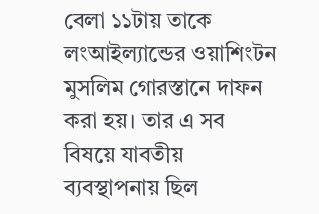বেলা ১১টায় তাকে লংআইল্যান্ডের ওয়াশিংটন মুসলিম গোরস্তানে দাফন করা হয়। তার এ সব বিষয়ে যাবতীয় ব্যবস্থাপনায় ছিল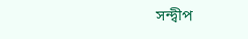সন্দ্বীপ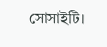সোসাইটি।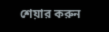শেয়ার করুন